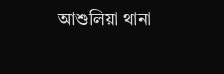আশুলিয়া থানা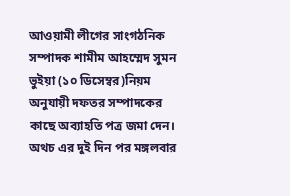আওয়ামী লীগের সাংগঠনিক সম্পাদক শামীম আহম্মেদ সুমন ভুইয়া (১০ ডিসেম্বর)নিয়ম অনুযায়ী দফতর সম্পাদকের কাছে অব্যাহতি পত্র জমা দেন। অথচ এর দুই দিন পর মঙ্গলবার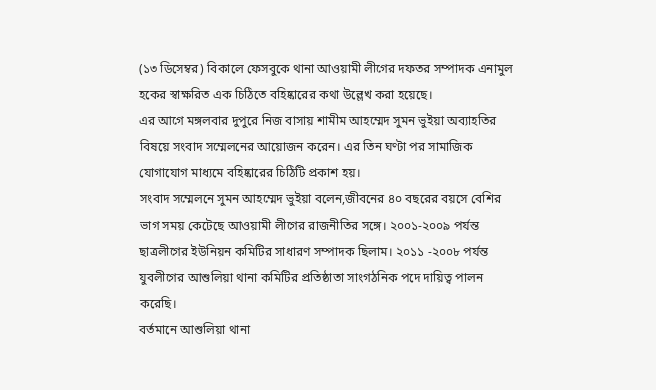(১৩ ডিসেম্বর) বিকালে ফেসবুকে থানা আওয়ামী লীগের দফতর সম্পাদক এনামুল হকের স্বাক্ষরিত এক চিঠিতে বহিষ্কারের কথা উল্লেখ করা হয়েছে।
এর আগে মঙ্গলবার দুপুরে নিজ বাসায় শামীম আহম্মেদ সুমন ভুইয়া অব্যাহতির বিষয়ে সংবাদ সম্মেলনের আয়োজন করেন। এর তিন ঘণ্টা পর সামাজিক যোগাযোগ মাধ্যমে বহিষ্কারের চিঠিটি প্রকাশ হয়।
সংবাদ সম্মেলনে সুমন আহম্মেদ ভুইয়া বলেন,জীবনের ৪০ বছরের বয়সে বেশির ভাগ সময় কেটেছে আওয়ামী লীগের রাজনীতির সঙ্গে। ২০০১-২০০৯ পর্যন্ত ছাত্রলীগের ইউনিয়ন কমিটির সাধারণ সম্পাদক ছিলাম। ২০১১ -২০০৮ পর্যন্ত যুবলীগের আশুলিয়া থানা কমিটির প্রতিষ্ঠাতা সাংগঠনিক পদে দায়িত্ব পালন করেছি।
বর্তমানে আশুলিয়া থানা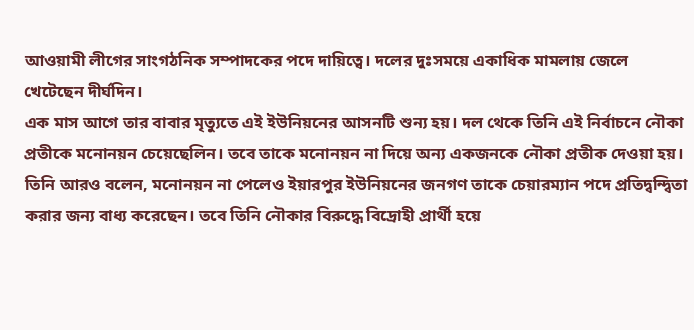আওয়ামী লীগের সাংগঠনিক সম্পাদকের পদে দায়িত্বে। দলের দুঃসময়ে একাধিক মামলায় জেলে খেটেছেন দীর্ঘদিন।
এক মাস আগে তার বাবার মৃত্যুতে এই ইউনিয়নের আসনটি শুন্য হয়। দল থেকে তিনি এই নির্বাচনে নৌকা প্রতীকে মনোনয়ন চেয়েছেলিন। তবে তাকে মনোনয়ন না দিয়ে অন্য একজনকে নৌকা প্রতীক দেওয়া হয়।
তিনি আরও বলেন, মনোনয়ন না পেলেও ইয়ারপুর ইউনিয়নের জনগণ তাকে চেয়ারম্যান পদে প্রতিদ্বন্দ্বিতা করার জন্য বাধ্য করেছেন। তবে তিনি নৌকার বিরুদ্ধে বিদ্রোহী প্রার্থী হয়ে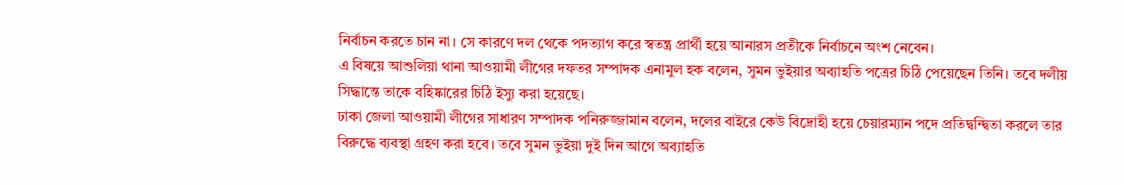নির্বাচন করতে চান না। সে কারণে দল থেকে পদত্যাগ করে স্বতন্ত্র প্রার্থী হয়ে আনারস প্রতীকে নির্বাচনে অংশ নেবেন।
এ বিষয়ে আশুলিয়া থানা আওয়ামী লীগের দফতর সম্পাদক এনামুল হক বলেন, সুমন ভুইয়ার অব্যাহতি পত্রের চিঠি পেয়েছেন তিনি। তবে দলীয় সিদ্ধান্তে তাকে বহিষ্কারের চিঠি ইস্যু করা হয়েছে।
ঢাকা জেলা আওয়ামী লীগের সাধারণ সম্পাদক পনিরুজ্জামান বলেন, দলের বাইরে কেউ বিদ্রোহী হয়ে চেয়ারম্যান পদে প্রতিদ্বন্দ্বিতা করলে তার বিরুদ্ধে ব্যবস্থা গ্রহণ করা হবে। তবে সুমন ভুইয়া দুই দিন আগে অব্যাহতি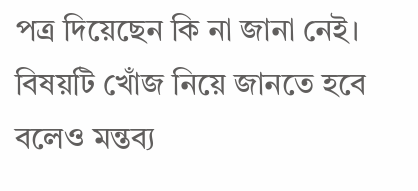পত্র দিয়েছেন কি না জানা নেই। বিষয়টি খোঁজ নিয়ে জানতে হবে বলেও মন্তব্য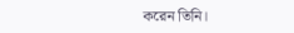করেন তিনি।